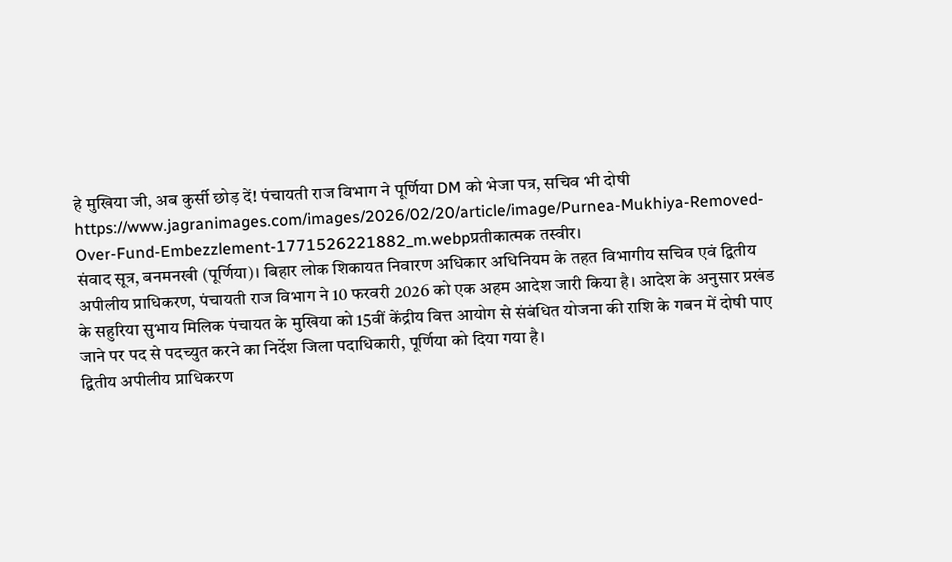हे मुखिया जी, अब कुर्सी छोड़ दें! पंचायती राज विभाग ने पूर्णिया DM को भेजा पत्र, सचिव भी दोषी
https://www.jagranimages.com/images/2026/02/20/article/image/Purnea-Mukhiya-Removed-Over-Fund-Embezzlement-1771526221882_m.webpप्रतीकात्मक तस्वीर।
संवाद सूत्र, बनमनखी (पूर्णिया)। बिहार लोक शिकायत निवारण अधिकार अधिनियम के तहत विभागीय सचिव एवं द्वितीय अपीलीय प्राधिकरण, पंचायती राज विभाग ने 10 फरवरी 2026 को एक अहम आदेश जारी किया है। आदेश के अनुसार प्रखंड के सहुरिया सुभाय मिलिक पंचायत के मुखिया को 15वीं केंद्रीय वित्त आयोग से संबंधित योजना की राशि के गबन में दोषी पाए जाने पर पद से पदच्युत करने का निर्देश जिला पदाधिकारी, पूर्णिया को दिया गया है।
द्वितीय अपीलीय प्राधिकरण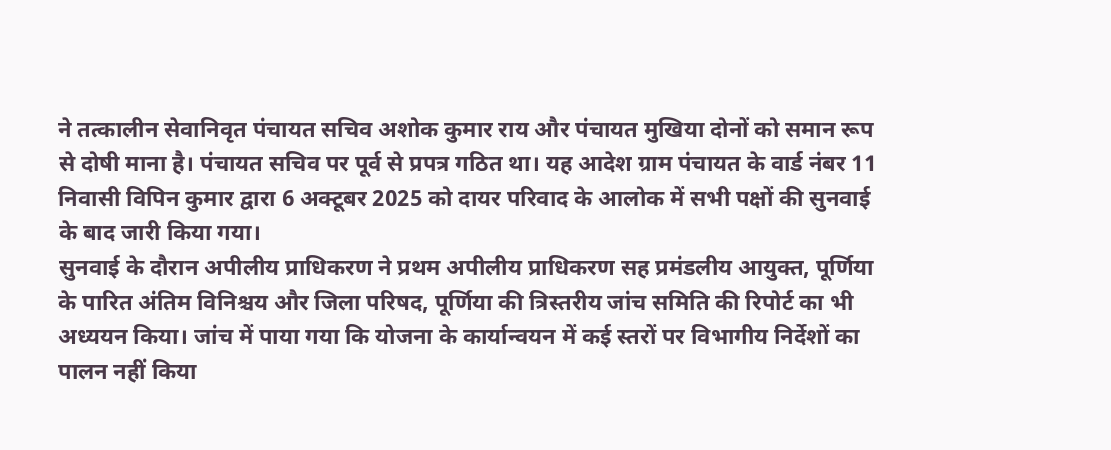ने तत्कालीन सेवानिवृत पंचायत सचिव अशोक कुमार राय और पंचायत मुखिया दोनों को समान रूप से दोषी माना है। पंचायत सचिव पर पूर्व से प्रपत्र गठित था। यह आदेश ग्राम पंचायत के वार्ड नंबर 11 निवासी विपिन कुमार द्वारा 6 अक्टूबर 2025 को दायर परिवाद के आलोक में सभी पक्षों की सुनवाई के बाद जारी किया गया।
सुनवाई के दौरान अपीलीय प्राधिकरण ने प्रथम अपीलीय प्राधिकरण सह प्रमंडलीय आयुक्त, पूर्णिया के पारित अंतिम विनिश्चय और जिला परिषद, पूर्णिया की त्रिस्तरीय जांच समिति की रिपोर्ट का भी अध्ययन किया। जांच में पाया गया कि योजना के कार्यान्वयन में कई स्तरों पर विभागीय निर्देशों का पालन नहीं किया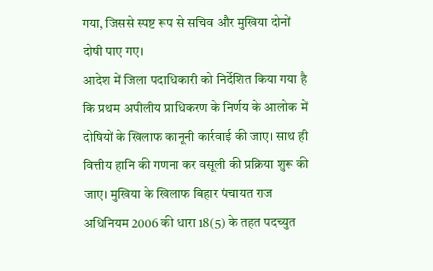गया, जिससे स्पष्ट रूप से सचिव और मुखिया दोनों दोषी पाए गए।
आदेश में जिला पदाधिकारी को निर्देशित किया गया है कि प्रथम अपीलीय प्राधिकरण के निर्णय के आलोक में दोषियों के खिलाफ कानूनी कार्रवाई की जाए। साथ ही वित्तीय हानि की गणना कर वसूली की प्रक्रिया शुरू की जाए। मुखिया के खिलाफ बिहार पंचायत राज अधिनियम 2006 की धारा 18(5) के तहत पदच्युत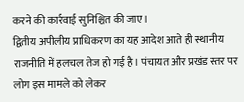करने की कार्रवाई सुनिश्चित की जाए।
द्वितीय अपीलीय प्राधिकरण का यह आदेश आते ही स्थानीय राजनीति में हलचल तेज हो गई है। पंचायत और प्रखंड स्तर पर लोग इस मामले को लेकर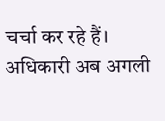चर्चा कर रहे हैं। अधिकारी अब अगली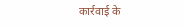कार्रवाई के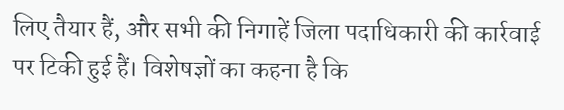लिए तैयार हैं, और सभी की निगाहें जिला पदाधिकारी की कार्रवाई पर टिकी हुई हैं। विशेषज्ञों का कहना है कि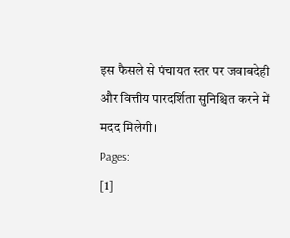इस फैसले से पंचायत स्तर पर जवाबदेही और वित्तीय पारदर्शिता सुनिश्चित करने में मदद मिलेगी।
Pages:
[1]